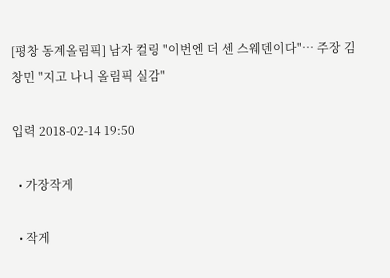[평창 동계올림픽] 남자 컬링 "이번엔 더 센 스웨덴이다"… 주장 김창민 "지고 나니 올림픽 실감"

입력 2018-02-14 19:50

  • 가장작게

  • 작게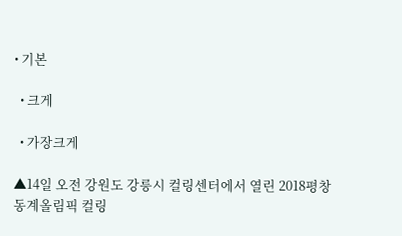• 기본

  • 크게

  • 가장크게

▲14일 오전 강원도 강릉시 컬링센터에서 열린 2018평창동계올림픽 컬링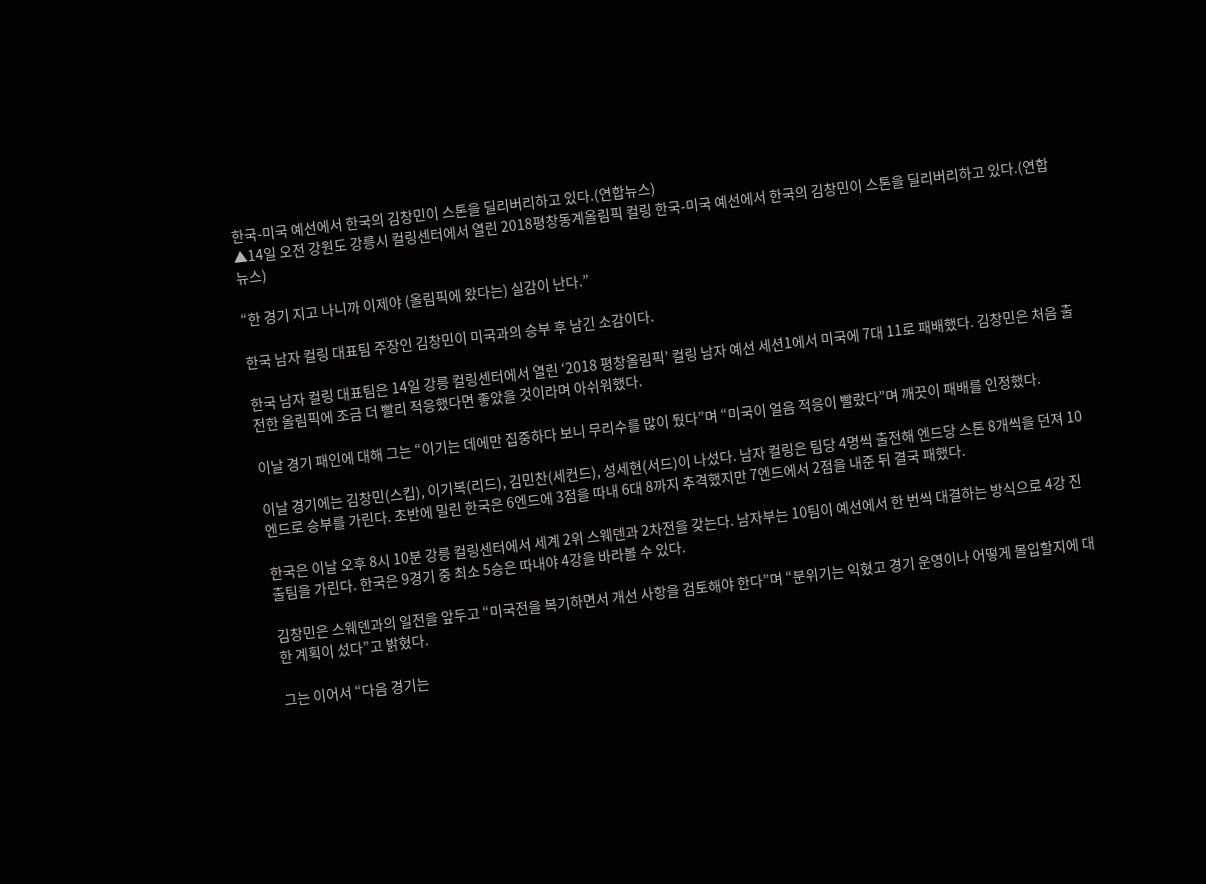한국-미국 예선에서 한국의 김창민이 스톤을 딜리버리하고 있다.(연합뉴스)
▲14일 오전 강원도 강릉시 컬링센터에서 열린 2018평창동계올림픽 컬링 한국-미국 예선에서 한국의 김창민이 스톤을 딜리버리하고 있다.(연합뉴스)

“한 경기 지고 나니까 이제야 (올림픽에 왔다는) 실감이 난다.”

한국 남자 컬링 대표팀 주장인 김창민이 미국과의 승부 후 남긴 소감이다.

한국 남자 컬링 대표팀은 14일 강릉 컬링센터에서 열린 ‘2018 평창올림픽’ 컬링 남자 예선 세션1에서 미국에 7대 11로 패배했다. 김창민은 처음 출전한 올림픽에 조금 더 빨리 적응했다면 좋았을 것이라며 아쉬워했다.

이날 경기 패인에 대해 그는 “이기는 데에만 집중하다 보니 무리수를 많이 뒀다”며 “미국이 얼음 적응이 빨랐다”며 깨끗이 패배를 인정했다.

이날 경기에는 김창민(스킵), 이기복(리드), 김민찬(세컨드), 성세현(서드)이 나섰다. 남자 컬링은 팀당 4명씩 출전해 엔드당 스톤 8개씩을 던져 10엔드로 승부를 가린다. 초반에 밀린 한국은 6엔드에 3점을 따내 6대 8까지 추격했지만 7엔드에서 2점을 내준 뒤 결국 패했다.

한국은 이날 오후 8시 10분 강릉 컬링센터에서 세계 2위 스웨덴과 2차전을 갖는다. 남자부는 10팀이 예선에서 한 번씩 대결하는 방식으로 4강 진출팀을 가린다. 한국은 9경기 중 최소 5승은 따내야 4강을 바라볼 수 있다.

김창민은 스웨덴과의 일전을 앞두고 “미국전을 복기하면서 개선 사항을 검토해야 한다”며 “분위기는 익혔고 경기 운영이나 어떻게 몰입할지에 대한 계획이 섰다”고 밝혔다.

그는 이어서 “다음 경기는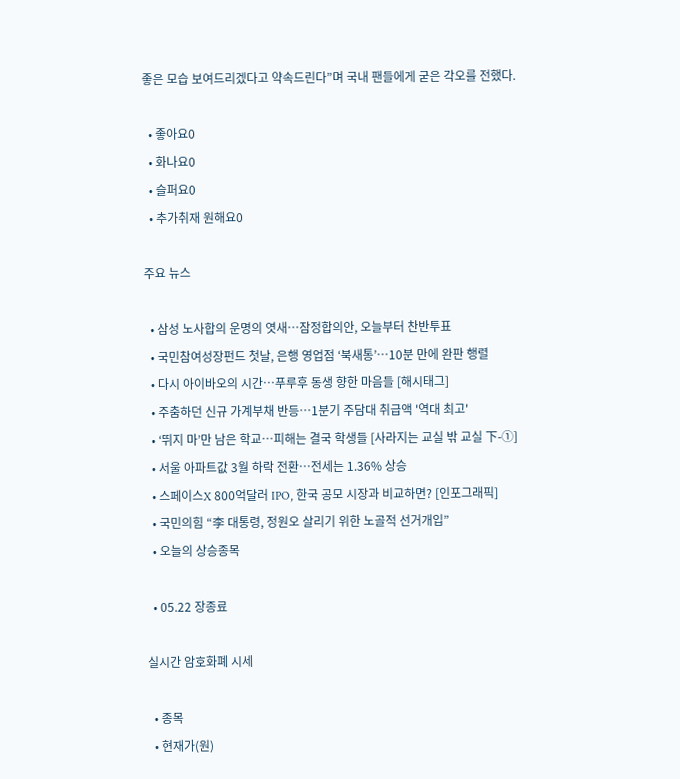좋은 모습 보여드리겠다고 약속드린다”며 국내 팬들에게 굳은 각오를 전했다.

  • 좋아요0
  • 화나요0
  • 슬퍼요0
  • 추가취재 원해요0

주요 뉴스

  • 삼성 노사합의 운명의 엿새⋯잠정합의안, 오늘부터 찬반투표
  • 국민참여성장펀드 첫날, 은행 영업점 ‘북새통’⋯10분 만에 완판 행렬
  • 다시 아이바오의 시간…푸루후 동생 향한 마음들 [해시태그]
  • 주춤하던 신규 가계부채 반등⋯1분기 주담대 취급액 '역대 최고'
  • ‘뛰지 마’만 남은 학교…피해는 결국 학생들 [사라지는 교실 밖 교실 下-①]
  • 서울 아파트값 3월 하락 전환⋯전세는 1.36% 상승
  • 스페이스X 800억달러 IPO, 한국 공모 시장과 비교하면? [인포그래픽]
  • 국민의힘 “李 대통령, 정원오 살리기 위한 노골적 선거개입”
  • 오늘의 상승종목

  • 05.22 장종료

실시간 암호화폐 시세

  • 종목
  • 현재가(원)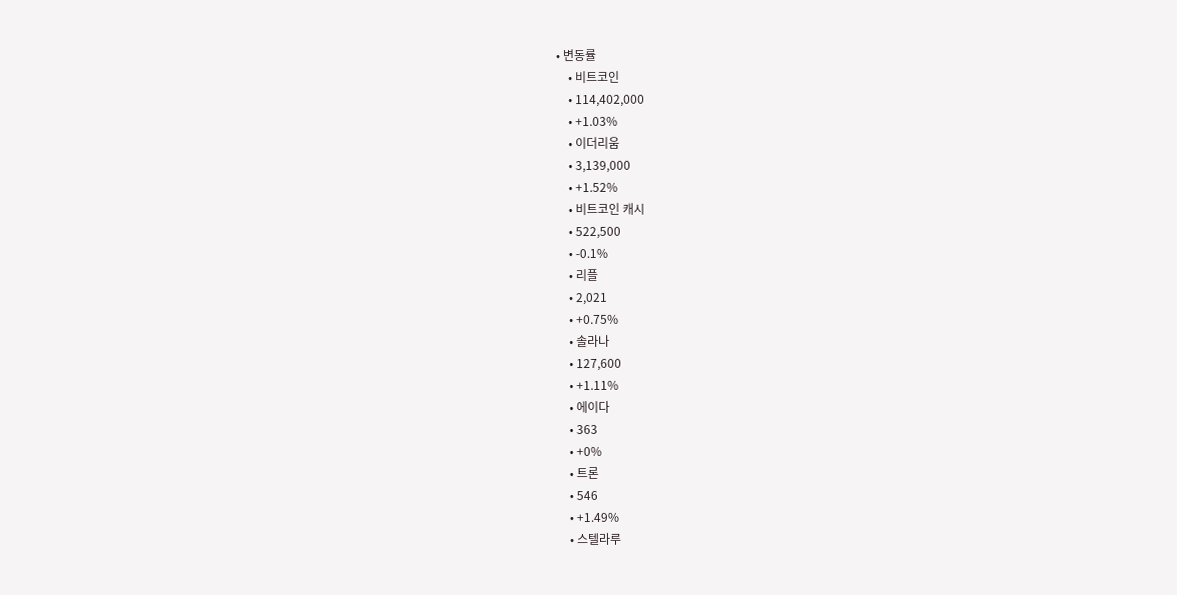• 변동률
    • 비트코인
    • 114,402,000
    • +1.03%
    • 이더리움
    • 3,139,000
    • +1.52%
    • 비트코인 캐시
    • 522,500
    • -0.1%
    • 리플
    • 2,021
    • +0.75%
    • 솔라나
    • 127,600
    • +1.11%
    • 에이다
    • 363
    • +0%
    • 트론
    • 546
    • +1.49%
    • 스텔라루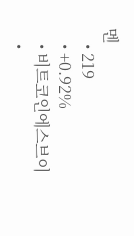멘
    • 219
    • +0.92%
    • 비트코인에스브이
    •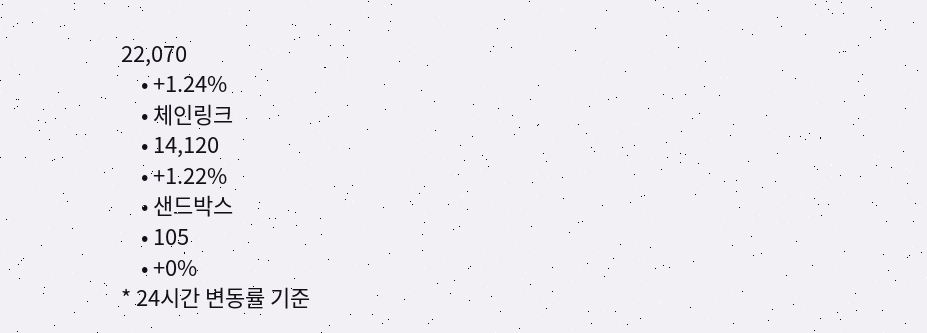22,070
    • +1.24%
    • 체인링크
    • 14,120
    • +1.22%
    • 샌드박스
    • 105
    • +0%
* 24시간 변동률 기준